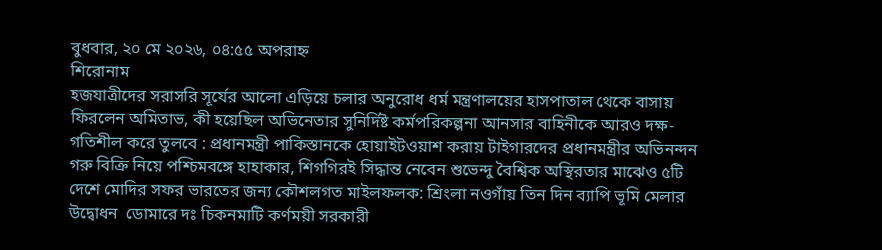বুধবার, ২০ মে ২০২৬, ০৪:৫৫ অপরাহ্ন
শিরোনাম
হজযাত্রীদের সরাসরি সূর্যের আলো এড়িয়ে চলার অনুরোধ ধর্ম মন্ত্রণালয়ের হাসপাতাল থেকে বাসায় ফিরলেন অমিতাভ, কী হয়েছিল অভিনেতার সুনির্দিষ্ট কর্মপরিকল্পনা আনসার বাহিনীকে আরও দক্ষ-গতিশীল করে তুলবে : প্রধানমন্ত্রী পাকিস্তানকে হোয়াইটওয়াশ করায় টাইগারদের প্রধানমন্ত্রীর অভিনন্দন গরু বিক্রি নিয়ে পশ্চিমবঙ্গে হাহাকার, শিগগিরই সিদ্ধান্ত নেবেন শুভেন্দু বৈশ্বিক অস্থিরতার মাঝেও ৫টি দেশে মোদির সফর ভারতের জন্য কৌশলগত মাইলফলক: শ্রিংলা নওগাঁয় তিন দিন ব্যাপি ভূমি মেলার উদ্বোধন  ডোমারে দঃ চিকনমাটি কর্ণময়ী সরকারী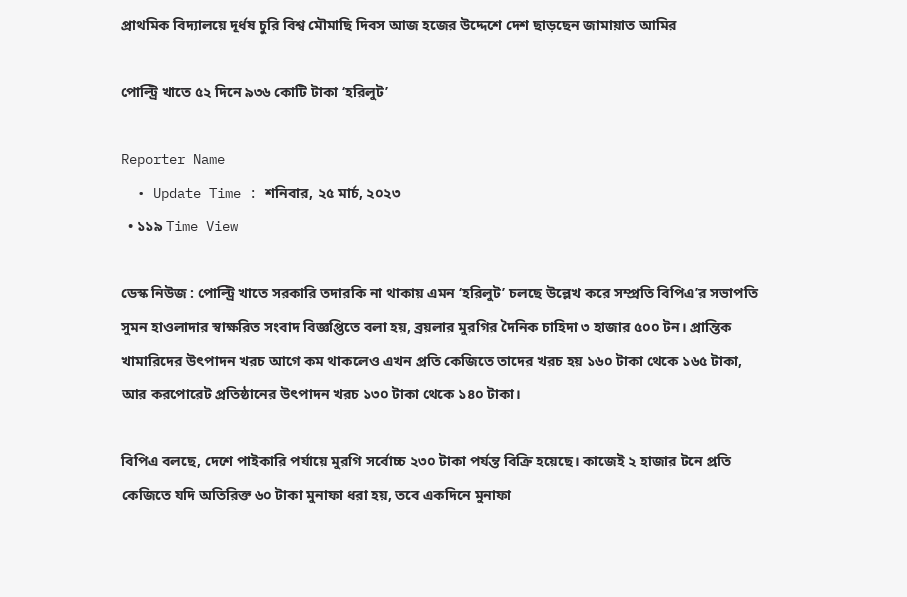প্রাথমিক বিদ্যালয়ে দূর্ধষ চুরি বিশ্ব মৌমাছি দিবস আজ হজের উদ্দেশে দেশ ছাড়ছেন জামায়াত আমির

পোল্ট্রি খাতে ৫২ দিনে ৯৩৬ কোটি টাকা ‘হরিলুট’

Reporter Name
  • Update Time : শনিবার, ২৫ মার্চ, ২০২৩
  • ১১৯ Time View

ডেস্ক নিউজ : পোল্ট্রি খাতে সরকারি তদারকি না থাকায় এমন ‘হরিলুট’ চলছে উল্লেখ করে সম্প্রতি বিপিএ’র সভাপতি সুমন হাওলাদার স্বাক্ষরিত সংবাদ বিজ্ঞপ্তিতে বলা হয়, ব্রয়লার মুরগির দৈনিক চাহিদা ৩ হাজার ৫০০ টন। প্রান্তিক খামারিদের উৎপাদন খরচ আগে কম থাকলেও এখন প্রতি কেজিতে তাদের খরচ হয় ১৬০ টাকা থেকে ১৬৫ টাকা, আর করপোরেট প্রতিষ্ঠানের উৎপাদন খরচ ১৩০ টাকা থেকে ১৪০ টাকা।

বিপিএ বলছে, দেশে পাইকারি পর্যায়ে মুরগি সর্বোচ্চ ২৩০ টাকা পর্যন্ত বিক্রি হয়েছে। কাজেই ২ হাজার টনে প্রতি কেজিতে যদি অতিরিক্ত ৬০ টাকা মুনাফা ধরা হয়, তবে একদিনে মুনাফা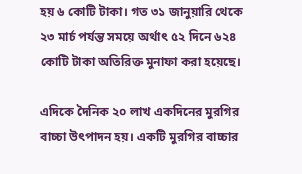হয় ৬ কোটি টাকা। গত ৩১ জানুয়ারি থেকে ২৩ মার্চ পর্যন্ত সময়ে অর্থাৎ ৫২ দিনে ৬২৪ কোটি টাকা অতিরিক্ত মুনাফা করা হয়েছে।

এদিকে দৈনিক ২০ লাখ একদিনের মুরগির বাচ্চা উৎপাদন হয়। একটি মুরগির বাচ্চার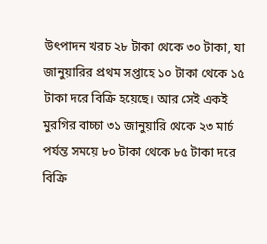উৎপাদন খরচ ২৮ টাকা থেকে ৩০ টাকা, যা জানুয়ারির প্রথম সপ্তাহে ১০ টাকা থেকে ১৫ টাকা দরে বিক্রি হয়েছে। আর সেই একই মুরগির বাচ্চা ৩১ জানুয়ারি থেকে ২৩ মার্চ পর্যন্ত সময়ে ৮০ টাকা থেকে ৮৫ টাকা দরে বিক্রি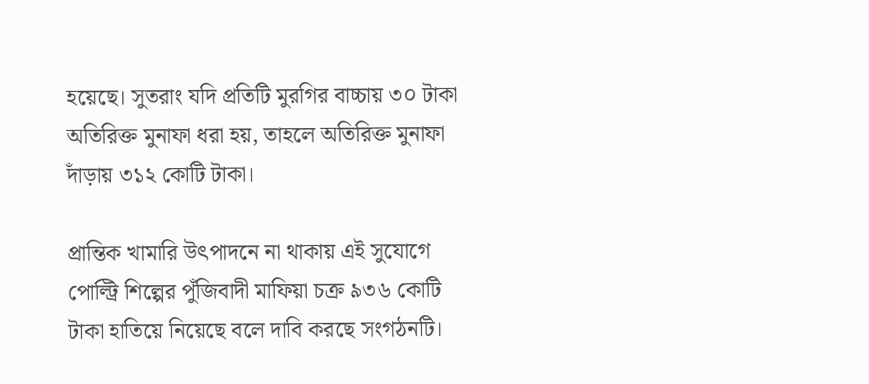হয়েছে। ‍সুতরাং যদি প্রতিটি মুরগির বাচ্চায় ৩০ টাকা অতিরিক্ত মুনাফা ধরা হয়, তাহলে অতিরিক্ত মুনাফা দাঁড়ায় ৩১২ কোটি টাকা।

প্রান্তিক খামারি উৎপাদনে না থাকায় এই সুযোগে পোল্ট্রি শিল্পের পুঁজিবাদী মাফিয়া চক্র ৯৩৬ কোটি টাকা হাতিয়ে নিয়েছে বলে দাবি করছে সংগঠনটি।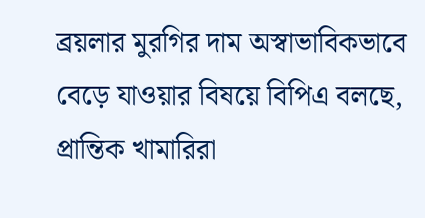ব্রয়লার মুরগির দাম অস্বাভাবিকভাবে বেড়ে যাওয়ার বিষয়ে বিপিএ বলছে, প্রান্তিক খামারিরা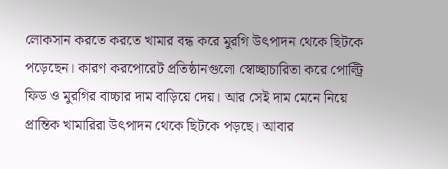লোকসান করতে করতে খামার বন্ধ করে মুরগি উৎপাদন থেকে ছিটকে পড়েছেন। কারণ করপোরেট প্রতিষ্ঠানগুলো স্বোচ্ছাচারিতা করে পোল্ট্রি ফিড ও মুরগির বাচ্চার দাম বাড়িয়ে দেয়। আর সেই দাম মেনে নিয়ে প্রান্তিক খামারিরা উৎপাদন থেকে ছিটকে পড়ছে। আবার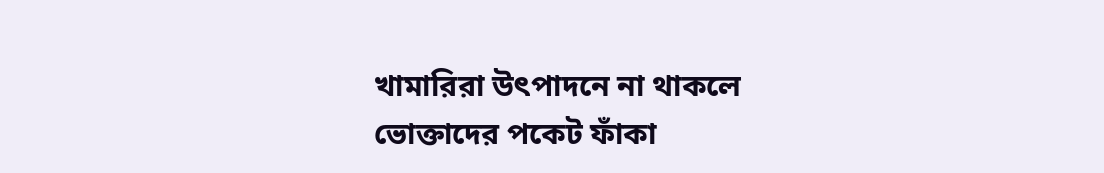খামারিরা উৎপাদনে না থাকলে ভোক্তাদের পকেট ফাঁকা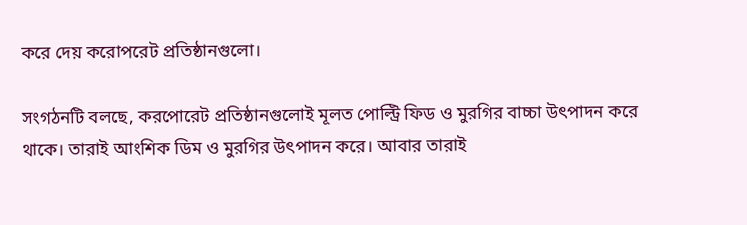করে দেয় করোপরেট প্রতিষ্ঠানগুলো।

সংগঠনটি বলছে, করপোরেট প্রতিষ্ঠানগুলোই ‍মূলত পোল্ট্রি ফিড ও মুরগির বাচ্চা উৎপাদন করে থাকে। তারাই আংশিক ডিম ও মুরগির উৎপাদন করে। আবার তারাই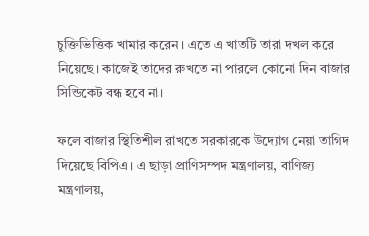চুক্তিভিত্তিক খামার করেন। এতে এ খাতটি তারা দখল করে নিয়েছে। কাজেই তাদের রুখতে না পারলে কোনো দিন বাজার সিন্ডিকেট বন্ধ হবে না।

ফলে বাজার স্থিতিশীল রাখতে সরকারকে উদ্যোগ নেয়া তাগিদ দিয়েছে বিপিএ। এ ছাড়া প্রাণিসম্পদ মন্ত্রণালয়, বাণিজ্য মন্ত্রণালয়,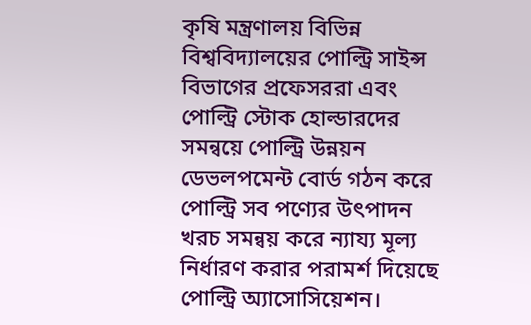কৃষি মন্ত্রণালয় বিভিন্ন বিশ্ববিদ্যালয়ের পোল্ট্রি সাইন্স বিভাগের প্রফেসররা এবং পোল্ট্রি স্টোক হোল্ডারদের সমন্বয়ে পোল্ট্রি উন্নয়ন ডেভলপমেন্ট বোর্ড গঠন করে পোল্ট্রি সব পণ্যের উৎপাদন খরচ সমন্বয় করে ন্যায্য মূল্য নির্ধারণ করার পরামর্শ দিয়েছে পোল্ট্রি অ্যাসোসিয়েশন।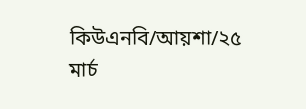কিউএনবি/আয়শা/২৫ মার্চ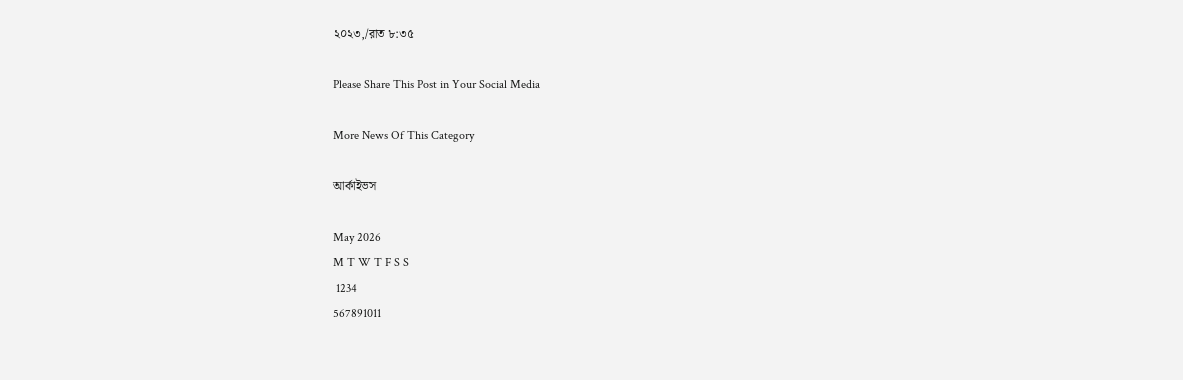২০২৩,/রাত ৮:৩৫

Please Share This Post in Your Social Media

More News Of This Category

আর্কাইভস

May 2026
M T W T F S S
 1234
567891011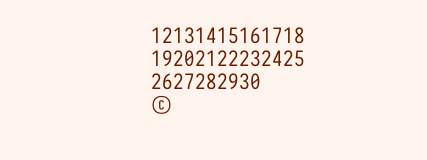12131415161718
19202122232425
2627282930
©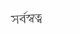সর্বস্বত্ব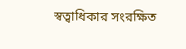স্বত্বাধিকার সংরক্ষিত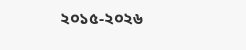২০১৫-২০২৬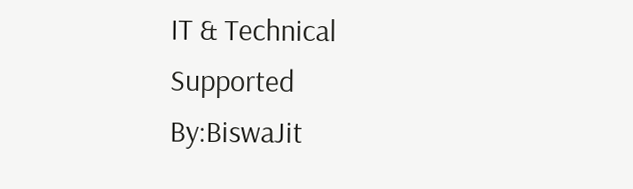IT & Technical Supported By:BiswaJit